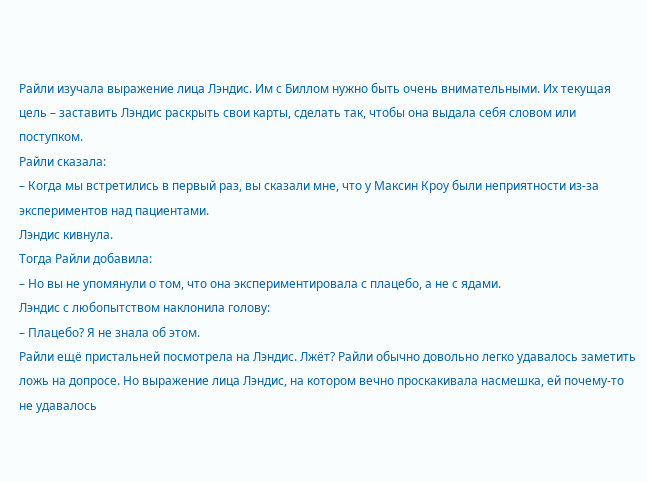Райли изучала выражение лица Лэндис. Им с Биллом нужно быть очень внимательными. Их текущая цель – заставить Лэндис раскрыть свои карты, сделать так, чтобы она выдала себя словом или поступком.
Райли сказала:
– Когда мы встретились в первый раз, вы сказали мне, что у Максин Кроу были неприятности из-за экспериментов над пациентами.
Лэндис кивнула.
Тогда Райли добавила:
– Но вы не упомянули о том, что она экспериментировала с плацебо, а не с ядами.
Лэндис с любопытством наклонила голову:
– Плацебо? Я не знала об этом.
Райли ещё пристальней посмотрела на Лэндис. Лжёт? Райли обычно довольно легко удавалось заметить ложь на допросе. Но выражение лица Лэндис, на котором вечно проскакивала насмешка, ей почему-то не удавалось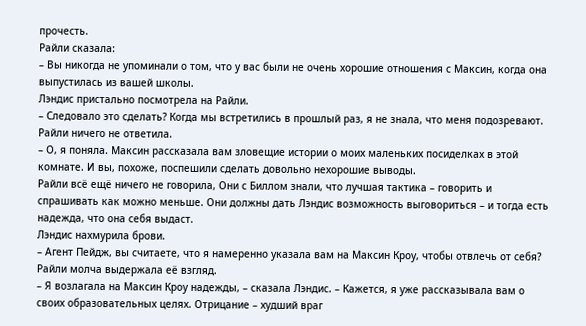прочесть.
Райли сказала:
– Вы никогда не упоминали о том, что у вас были не очень хорошие отношения с Максин, когда она выпустилась из вашей школы.
Лэндис пристально посмотрела на Райли.
– Следовало это сделать? Когда мы встретились в прошлый раз, я не знала, что меня подозревают.
Райли ничего не ответила.
– О, я поняла. Максин рассказала вам зловещие истории о моих маленьких посиделках в этой комнате. И вы, похоже, поспешили сделать довольно нехорошие выводы.
Райли всё ещё ничего не говорила, Они с Биллом знали, что лучшая тактика – говорить и спрашивать как можно меньше. Они должны дать Лэндис возможность выговориться – и тогда есть надежда, что она себя выдаст.
Лэндис нахмурила брови.
– Агент Пейдж, вы считаете, что я намеренно указала вам на Максин Кроу, чтобы отвлечь от себя?
Райли молча выдержала её взгляд.
– Я возлагала на Максин Кроу надежды, – сказала Лэндис. – Кажется, я уже рассказывала вам о своих образовательных целях. Отрицание – худший враг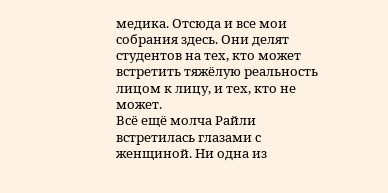медика. Отсюда и все мои собрания здесь. Они делят студентов на тех, кто может встретить тяжёлую реальность лицом к лицу, и тех, кто не может.
Всё ещё молча Райли встретилась глазами с женщиной. Ни одна из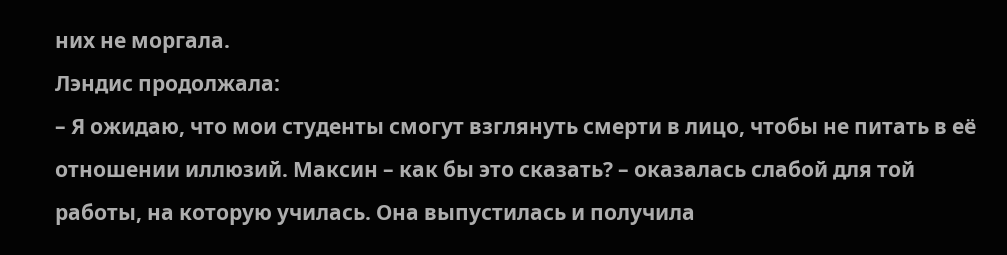них не моргала.
Лэндис продолжала:
– Я ожидаю, что мои студенты смогут взглянуть смерти в лицо, чтобы не питать в её отношении иллюзий. Максин – как бы это сказать? – оказалась слабой для той работы, на которую училась. Она выпустилась и получила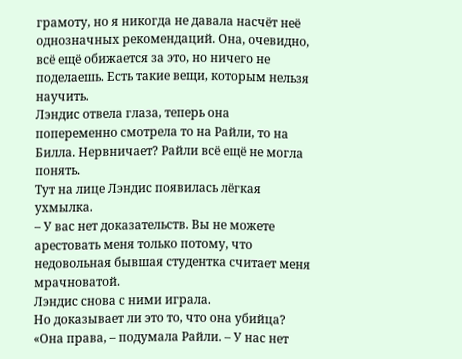грамоту, но я никогда не давала насчёт неё однозначных рекомендаций. Она, очевидно, всё ещё обижается за это, но ничего не поделаешь. Есть такие вещи, которым нельзя научить.
Лэндис отвела глаза, теперь она попеременно смотрела то на Райли, то на Билла. Нервничает? Райли всё ещё не могла понять.
Тут на лице Лэндис появилась лёгкая ухмылка.
– У вас нет доказательств. Вы не можете арестовать меня только потому, что недовольная бывшая студентка считает меня мрачноватой.
Лэндис снова с ними играла.
Но доказывает ли это то, что она убийца?
«Она права, – подумала Райли. – У нас нет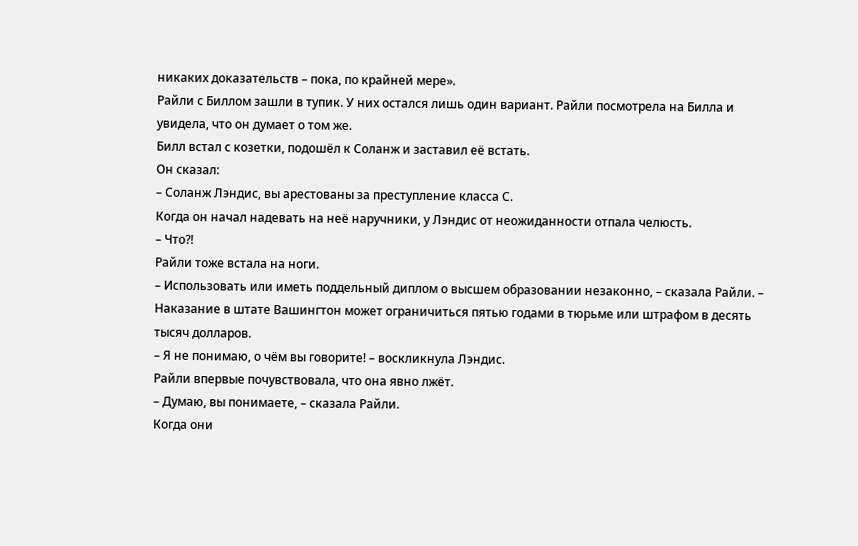никаких доказательств – пока, по крайней мере».
Райли с Биллом зашли в тупик. У них остался лишь один вариант. Райли посмотрела на Билла и увидела, что он думает о том же.
Билл встал с козетки, подошёл к Соланж и заставил её встать.
Он сказал:
– Соланж Лэндис, вы арестованы за преступление класса С.
Когда он начал надевать на неё наручники, у Лэндис от неожиданности отпала челюсть.
– Что?!
Райли тоже встала на ноги.
– Использовать или иметь поддельный диплом о высшем образовании незаконно, – сказала Райли. – Наказание в штате Вашингтон может ограничиться пятью годами в тюрьме или штрафом в десять тысяч долларов.
– Я не понимаю, о чём вы говорите! – воскликнула Лэндис.
Райли впервые почувствовала, что она явно лжёт.
– Думаю, вы понимаете, – сказала Райли.
Когда они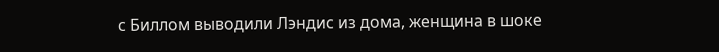с Биллом выводили Лэндис из дома, женщина в шоке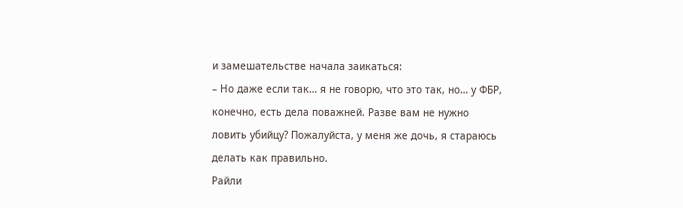и замешательстве начала заикаться:
– Но даже если так… я не говорю, что это так, но… у ФБР, конечно, есть дела поважней. Разве вам не нужно ловить убийцу? Пожалуйста, у меня же дочь, я стараюсь делать как правильно.
Райли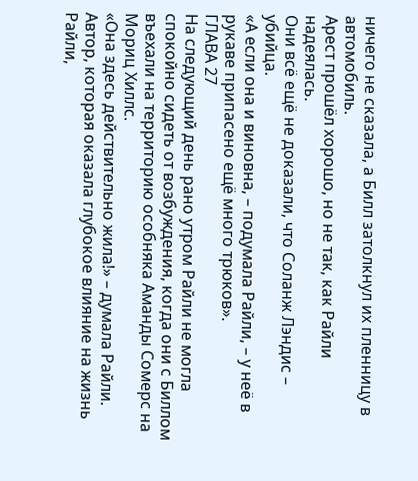ничего не сказала, а Билл затолкнул их пленницу в автомобиль.
Арест прошёл хорошо, но не так, как Райли надеялась.
Они всё ещё не доказали, что Соланж Лэндис – убийца.
«А если она и виновна, – подумала Райли, – у неё в рукаве припасено ещё много трюков».
ГЛАВА 27
На следующий день рано утром Райли не могла спокойно сидеть от возбуждения, когда они с Биллом въехали на территорию особняка Аманды Сомерс на Мориц Хиллс.
«Она здесь действительно жила!» – думала Райли.
Автор, которая оказала глубокое влияние на жизнь Райли,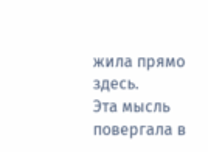жила прямо здесь.
Эта мысль повергала в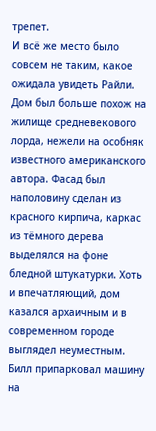трепет.
И всё же место было совсем не таким, какое ожидала увидеть Райли. Дом был больше похож на жилище средневекового лорда, нежели на особняк известного американского автора. Фасад был наполовину сделан из красного кирпича, каркас из тёмного дерева выделялся на фоне бледной штукатурки. Хоть и впечатляющий, дом казался архаичным и в современном городе выглядел неуместным.
Билл припарковал машину на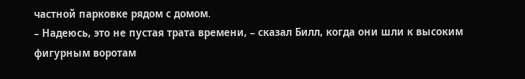частной парковке рядом с домом.
– Надеюсь, это не пустая трата времени, – сказал Билл, когда они шли к высоким фигурным воротам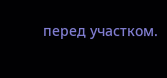перед участком.